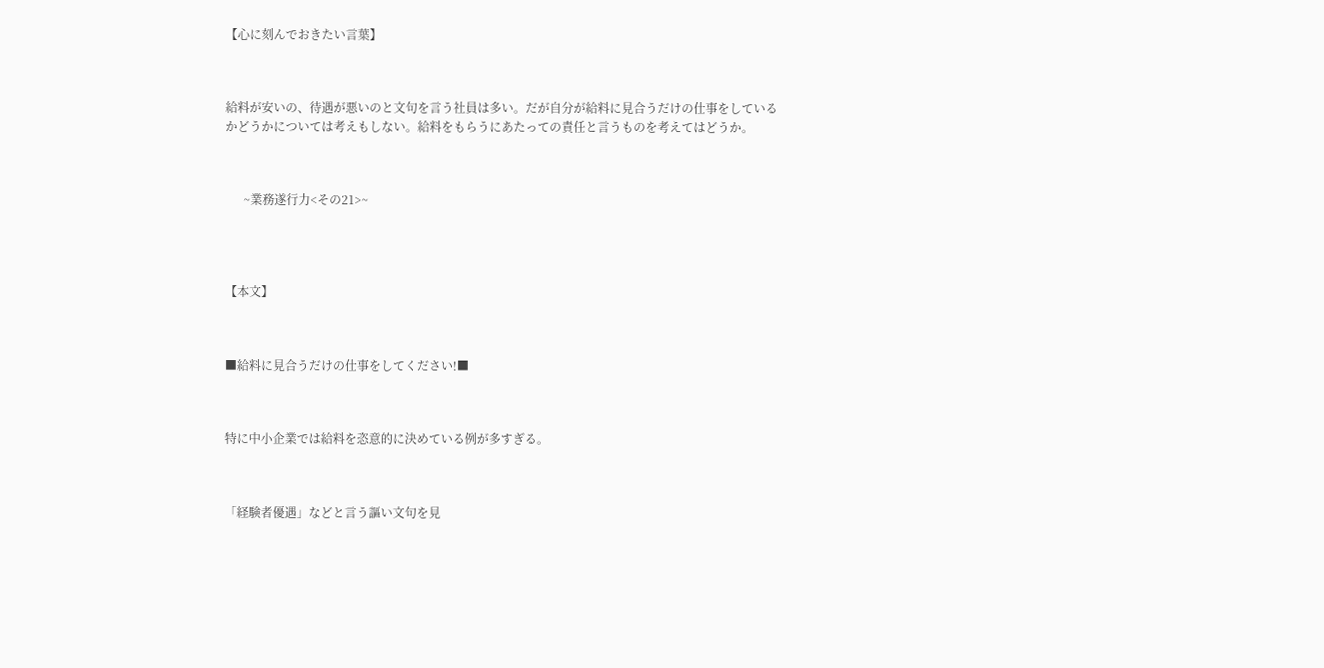【心に刻んでおきたい言葉】



給料が安いの、待遇が悪いのと文句を言う社員は多い。だが自分が給料に見合うだけの仕事をしているかどうかについては考えもしない。給料をもらうにあたっての責任と言うものを考えてはどうか。



      ~業務遂行力<その21>~




【本文】



■給料に見合うだけの仕事をしてください!■



特に中小企業では給料を恣意的に決めている例が多すぎる。



「経験者優遇」などと言う謳い文句を見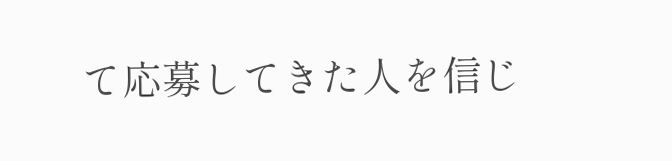て応募してきた人を信じ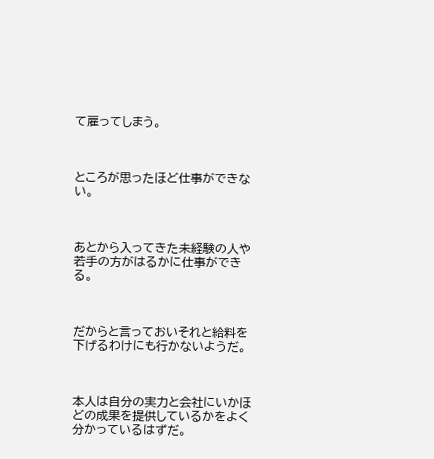て雇ってしまう。



ところが思ったほど仕事ができない。



あとから入ってきた未経験の人や若手の方がはるかに仕事ができる。



だからと言っておいそれと給料を下げるわけにも行かないようだ。



本人は自分の実力と会社にいかほどの成果を提供しているかをよく分かっているはずだ。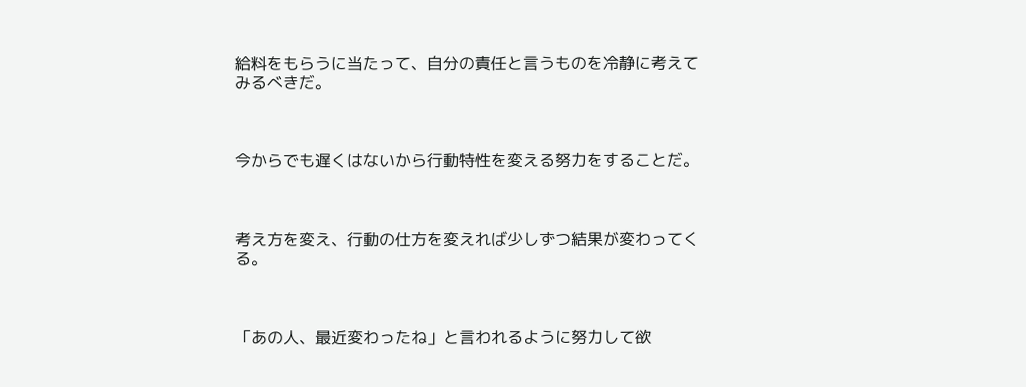給料をもらうに当たって、自分の責任と言うものを冷静に考えてみるべきだ。



今からでも遅くはないから行動特性を変える努力をすることだ。



考え方を変え、行動の仕方を変えれば少しずつ結果が変わってくる。



「あの人、最近変わったね」と言われるように努力して欲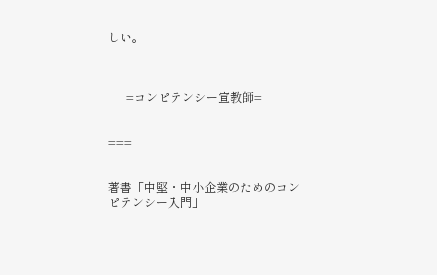しい。



      =コンピテンシー宣教師=


===


著書「中堅・中小企業のためのコンピテンシー入門」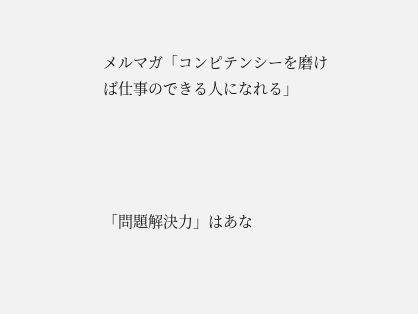メルマガ「コンピテンシーを磨けば仕事のできる人になれる」




「問題解決力」はあな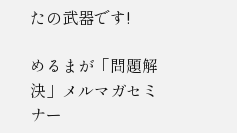たの武器です!

めるまが「問題解決」メルマガセミナー